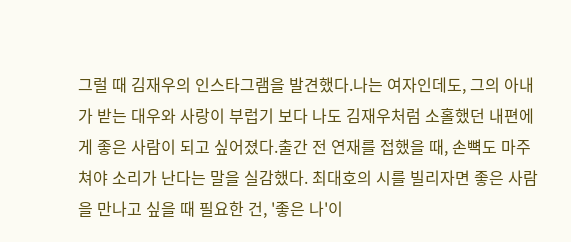그럴 때 김재우의 인스타그램을 발견했다.나는 여자인데도, 그의 아내가 받는 대우와 사랑이 부럽기 보다 나도 김재우처럼 소홀했던 내편에게 좋은 사람이 되고 싶어졌다.출간 전 연재를 접했을 때, 손뼉도 마주쳐야 소리가 난다는 말을 실감했다. 최대호의 시를 빌리자면 좋은 사람을 만나고 싶을 때 필요한 건, '좋은 나'이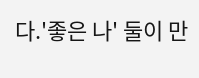다.'좋은 나' 둘이 만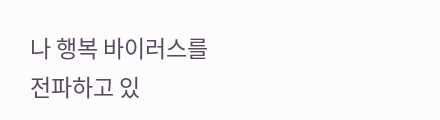나 행복 바이러스를 전파하고 있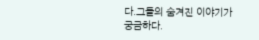다.그들의 숨겨진 이야기가 궁금하다.